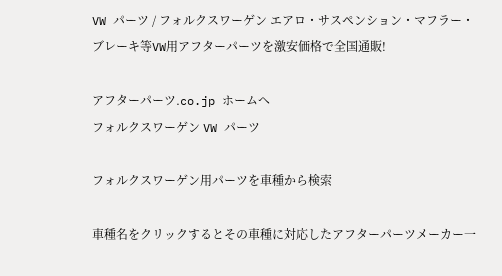VW パーツ / フォルクスワーゲン エアロ・サスペンション・マフラー・ブレーキ等VW用アフターパーツを激安価格で全国通販!

アフターパーツ.co.jp ホームへ
フォルクスワーゲン VW パーツ

フォルクスワーゲン用パーツを車種から検索

車種名をクリックするとその車種に対応したアフターパーツメーカー一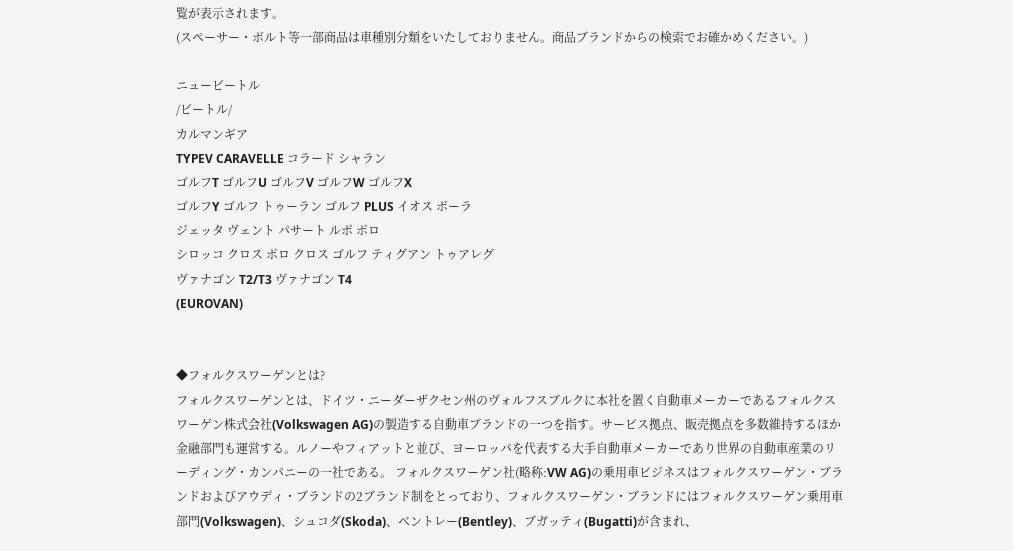覧が表示されます。
(スペーサー・ボルト等一部商品は車種別分類をいたしておりません。商品ブランドからの検索でお確かめください。)

ニュービートル
/ビートル/
カルマンギア
TYPEV CARAVELLE コラード シャラン
ゴルフT ゴルフU ゴルフV ゴルフW ゴルフX
ゴルフY ゴルフ トゥーラン ゴルフ PLUS イオス ボーラ
ジェッタ ヴェント パサート ルポ ポロ
シロッコ クロス ポロ クロス ゴルフ ティグアン トゥアレグ
ヴァナゴン T2/T3 ヴァナゴン T4
(EUROVAN)


◆フォルクスワーゲンとは?
フォルクスワーゲンとは、ドイツ・ニーダーザクセン州のヴォルフスブルクに本社を置く自動車メーカーであるフォルクスワーゲン株式会社(Volkswagen AG)の製造する自動車ブランドの一つを指す。サービス拠点、販売拠点を多数維持するほか金融部門も運営する。ルノーやフィアットと並び、ヨーロッパを代表する大手自動車メーカーであり世界の自動車産業のリーディング・カンパニーの一社である。 フォルクスワーゲン社(略称:VW AG)の乗用車ビジネスはフォルクスワーゲン・ブランドおよびアウディ・ブランドの2ブランド制をとっており、フォルクスワーゲン・ブランドにはフォルクスワーゲン乗用車部門(Volkswagen)、シュコダ(Skoda)、ベントレー(Bentley)、ブガッティ(Bugatti)が含まれ、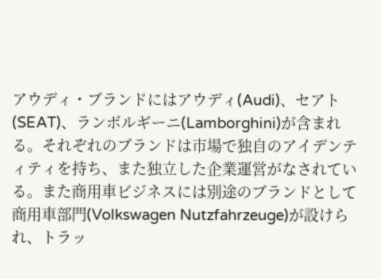アウディ・ブランドにはアウディ(Audi)、セアト(SEAT)、ランボルギーニ(Lamborghini)が含まれる。それぞれのブランドは市場で独自のアイデンティティを持ち、また独立した企業運営がなされている。また商用車ビジネスには別途のブランドとして商用車部門(Volkswagen Nutzfahrzeuge)が設けられ、トラッ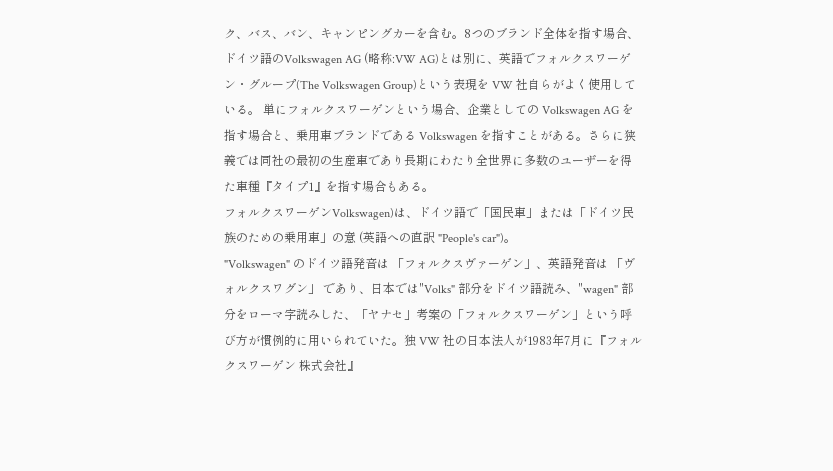ク、バス、バン、キャンピングカーを含む。8つのブランド全体を指す場合、ドイツ語のVolkswagen AG (略称:VW AG)とは別に、英語でフォルクスワーゲン・グループ(The Volkswagen Group)という表現を VW 社自らがよく使用している。 単にフォルクスワーゲンという場合、企業としての Volkswagen AG を指す場合と、乗用車ブランドである Volkswagen を指すことがある。さらに狭義では同社の最初の生産車であり長期にわたり全世界に多数のユーザーを得た車種『タイプ1』を指す場合もある。
フォルクスワーゲンVolkswagen)は、ドイツ語で「国民車」または「ドイツ民族のための乗用車」の意 (英語への直訳 "People's car")。
"Volkswagen" のドイツ語発音は 「フォルクスヴァーゲン」、英語発音は 「ヴォルクスワグン」 であり、日本では"Volks" 部分をドイツ語読み、"wagen" 部分をローマ字読みした、「ヤナセ」考案の「フォルクスワーゲン」という呼び方が慣例的に用いられていた。独 VW 社の日本法人が1983年7月に『フォルクスワーゲン 株式会社』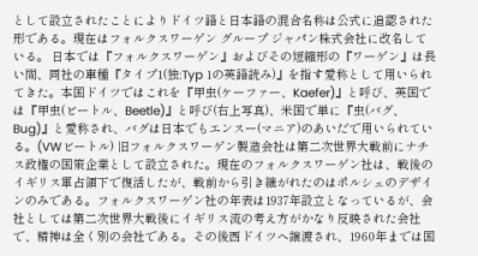として設立されたことによりドイツ語と日本語の混合名称は公式に追認された形である。現在はフォルクスワーゲン グループ ジャパン株式会社に改名している。 日本では『フォルクスワーゲン』およびその短縮形の『ワーゲン』は長い間、同社の車種『タイプ1(独:Typ 1の英語読み)』を指す愛称として用いられてきた。本国ドイツではこれを『甲虫(ケーファー、Kaefer)』と呼び、英国では『甲虫(ビートル、Beetle)』と呼び(右上写真)、米国で単に『虫(バグ、Bug)』と愛称され、バグは日本でもエンスー(マニア)のあいだで用いられている。(VWビートル) 旧フォルクスワーゲン製造会社は第二次世界大戦前にナチス政権の国策企業として設立された。現在のフォルクスワーゲン社は、戦後のイギリス軍占領下で復活したが、戦前から引き継がれたのはポルシェのデザインのみである。フォルクスワーゲン社の年表は1937年設立となっているが、会社としては第二次世界大戦後にイギリス流の考え方がかなり反映された会社で、精神は全く別の会社である。その後西ドイツへ譲渡され、1960年までは国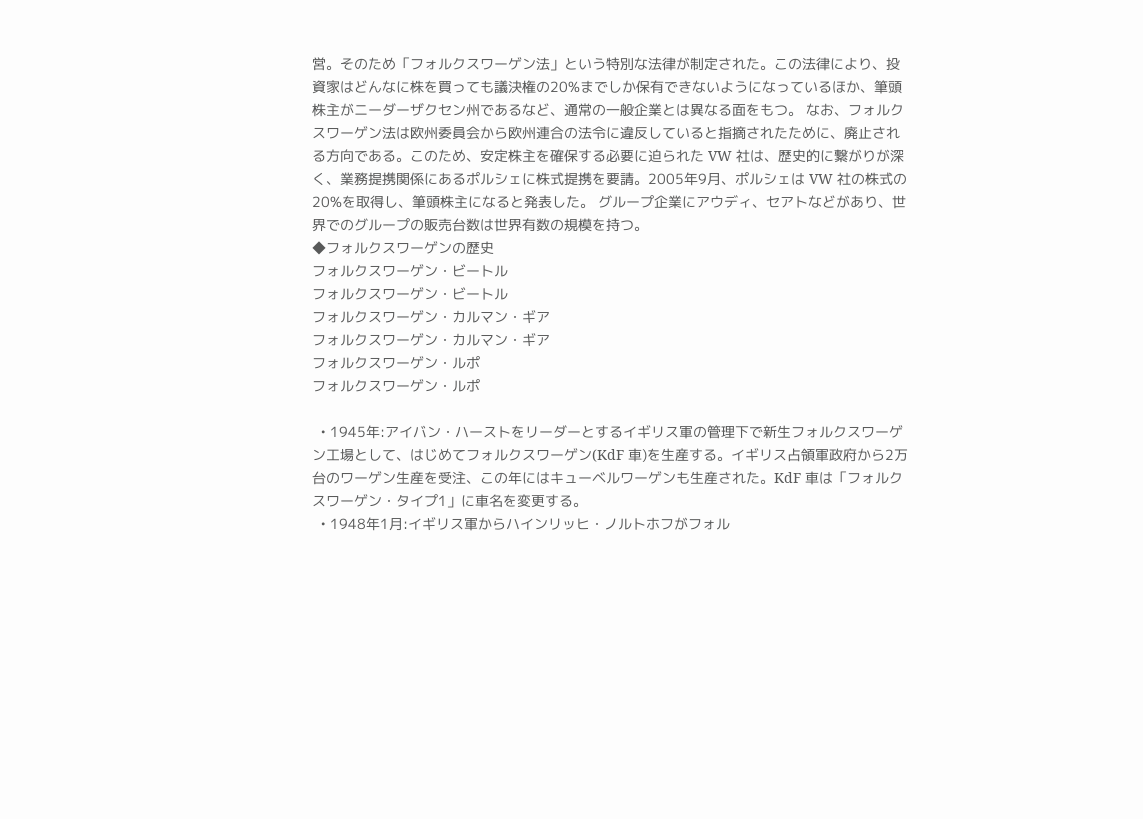営。そのため「フォルクスワーゲン法」という特別な法律が制定された。この法律により、投資家はどんなに株を買っても議決権の20%までしか保有できないようになっているほか、筆頭株主がニーダーザクセン州であるなど、通常の一般企業とは異なる面をもつ。 なお、フォルクスワーゲン法は欧州委員会から欧州連合の法令に違反していると指摘されたために、廃止される方向である。このため、安定株主を確保する必要に迫られた VW 社は、歴史的に繋がりが深く、業務提携関係にあるポルシェに株式提携を要請。2005年9月、ポルシェは VW 社の株式の20%を取得し、筆頭株主になると発表した。 グループ企業にアウディ、セアトなどがあり、世界でのグループの販売台数は世界有数の規模を持つ。
◆フォルクスワーゲンの歴史
フォルクスワーゲン・ビートル
フォルクスワーゲン・ビートル
フォルクスワーゲン・カルマン・ギア
フォルクスワーゲン・カルマン・ギア
フォルクスワーゲン・ルポ
フォルクスワーゲン・ルポ

  • 1945年:アイバン・ハーストをリーダーとするイギリス軍の管理下で新生フォルクスワーゲン工場として、はじめてフォルクスワーゲン(KdF 車)を生産する。イギリス占領軍政府から2万台のワーゲン生産を受注、この年にはキューベルワーゲンも生産された。KdF 車は「フォルクスワーゲン・タイプ1」に車名を変更する。
  • 1948年1月:イギリス軍からハインリッヒ・ノルトホフがフォル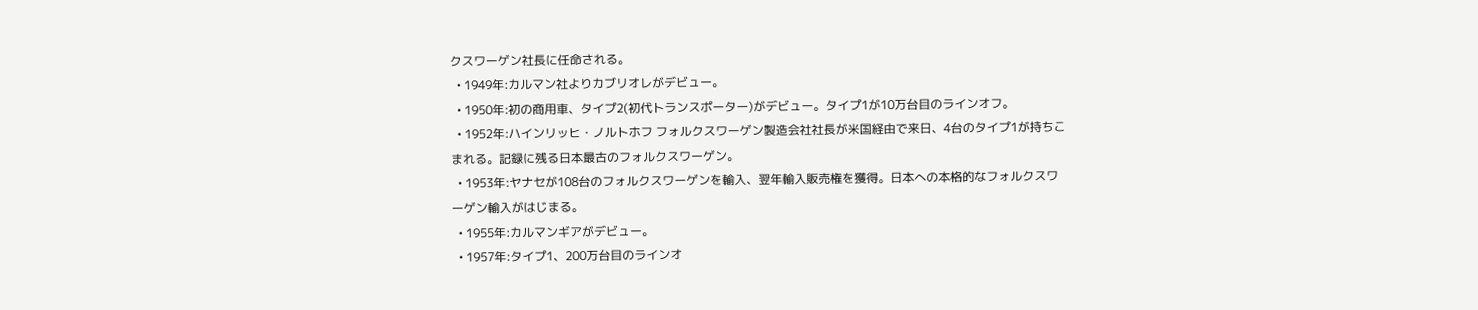クスワーゲン社長に任命される。
  • 1949年:カルマン社よりカブリオレがデビュー。
  • 1950年:初の商用車、タイプ2(初代トランスポーター)がデビュー。タイプ1が10万台目のラインオフ。
  • 1952年:ハインリッヒ・ノルトホフ フォルクスワーゲン製造会社社長が米国経由で来日、4台のタイプ1が持ちこまれる。記録に残る日本最古のフォルクスワーゲン。
  • 1953年:ヤナセが108台のフォルクスワーゲンを輸入、翌年輸入販売権を獲得。日本への本格的なフォルクスワーゲン輸入がはじまる。
  • 1955年:カルマンギアがデビュー。
  • 1957年:タイプ1、200万台目のラインオ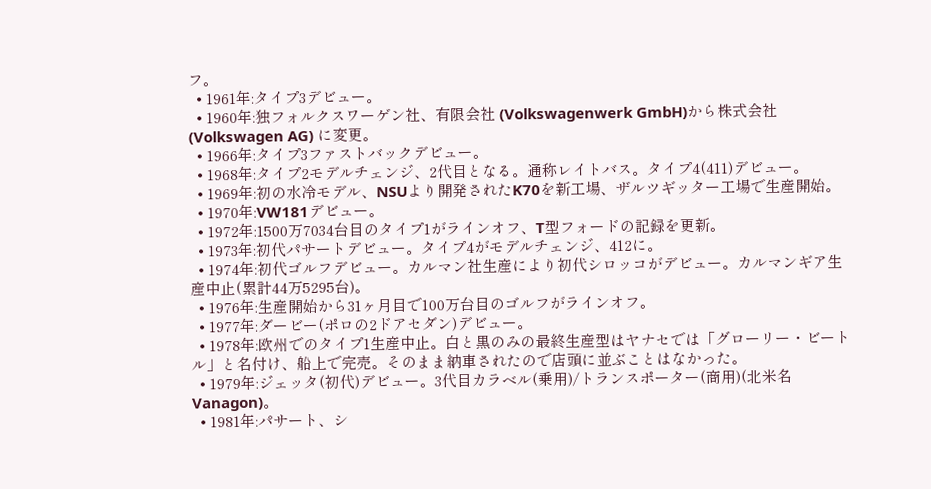フ。
  • 1961年:タイプ3デビュー。
  • 1960年:独フォルクスワーゲン社、有限会社 (Volkswagenwerk GmbH)から株式会社 (Volkswagen AG) に変更。
  • 1966年:タイプ3ファストバックデビュー。
  • 1968年:タイプ2モデルチェンジ、2代目となる。通称レイトバス。タイプ4(411)デビュー。
  • 1969年:初の水冷モデル、NSUより開発されたK70を新工場、ザルツギッター工場で生産開始。
  • 1970年:VW181デビュー。
  • 1972年:1500万7034台目のタイプ1がラインオフ、T型フォードの記録を更新。
  • 1973年:初代パサートデビュー。タイプ4がモデルチェンジ、412に。
  • 1974年:初代ゴルフデビュー。カルマン社生産により初代シロッコがデビュー。カルマンギア生産中止(累計44万5295台)。
  • 1976年:生産開始から31ヶ月目で100万台目のゴルフがラインオフ。
  • 1977年:ダービー(ポロの2ドアセダン)デビュー。
  • 1978年:欧州でのタイプ1生産中止。白と黒のみの最終生産型はヤナセでは「グローリー・ビートル」と名付け、船上で完売。そのまま納車されたので店頭に並ぶことはなかった。
  • 1979年:ジェッタ(初代)デビュー。3代目カラベル(乗用)/トランスポーター(商用)(北米名Vanagon)。
  • 1981年:パサート、シ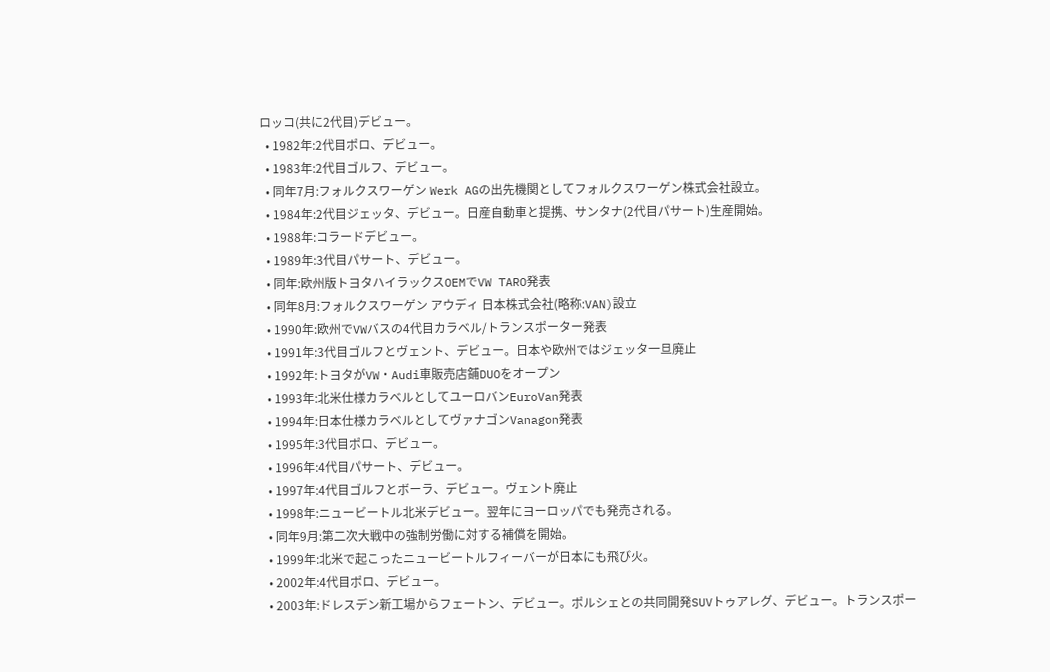ロッコ(共に2代目)デビュー。
  • 1982年:2代目ポロ、デビュー。
  • 1983年:2代目ゴルフ、デビュー。
  • 同年7月:フォルクスワーゲン Werk AGの出先機関としてフォルクスワーゲン株式会社設立。
  • 1984年:2代目ジェッタ、デビュー。日産自動車と提携、サンタナ(2代目パサート)生産開始。
  • 1988年:コラードデビュー。
  • 1989年:3代目パサート、デビュー。
  • 同年:欧州版トヨタハイラックスOEMでVW TARO発表
  • 同年8月:フォルクスワーゲン アウディ 日本株式会社(略称:VAN)設立
  • 1990年:欧州でVWバスの4代目カラベル/トランスポーター発表
  • 1991年:3代目ゴルフとヴェント、デビュー。日本や欧州ではジェッタ一旦廃止
  • 1992年:トヨタがVW・Audi車販売店鋪DUOをオープン
  • 1993年:北米仕様カラベルとしてユーロバンEuroVan発表
  • 1994年:日本仕様カラベルとしてヴァナゴンVanagon発表
  • 1995年:3代目ポロ、デビュー。
  • 1996年:4代目パサート、デビュー。
  • 1997年:4代目ゴルフとボーラ、デビュー。ヴェント廃止
  • 1998年:ニュービートル北米デビュー。翌年にヨーロッパでも発売される。
  • 同年9月:第二次大戦中の強制労働に対する補償を開始。
  • 1999年:北米で起こったニュービートルフィーバーが日本にも飛び火。
  • 2002年:4代目ポロ、デビュー。
  • 2003年:ドレスデン新工場からフェートン、デビュー。ポルシェとの共同開発SUVトゥアレグ、デビュー。トランスポー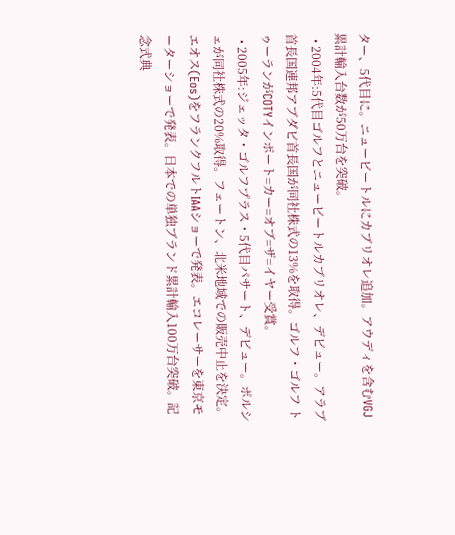ター、5代目に。ニュービートルにカブリオレ追加。アウディを含むVGJ累計輸入台数が50万台を突破。
  • 2004年:5代目ゴルフとニュービートルカブリオレ、デビュー。アラブ首長国連邦アブダビ首長国が同社株式の13%を取得。ゴルフ・ゴルフ トゥーランがCOTYインポート=カー=オブ=ザ=イヤー受賞。
  • 2005年:ジェッタ・ゴルフプラス・5代目パサート、デビュー。ポルシェが同社株式の20%取得。フェートン、北米地域での販売中止を決定。エオス(Eos)をフランクフルトIAAショーで発表。エコレーサーを東京モーターショーで発表。日本での単独ブランド累計輸入100万台突破。記念式典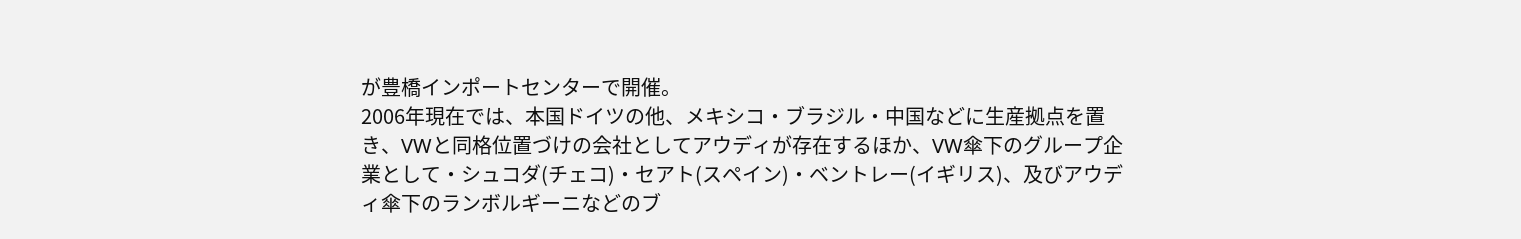が豊橋インポートセンターで開催。
2006年現在では、本国ドイツの他、メキシコ・ブラジル・中国などに生産拠点を置き、VWと同格位置づけの会社としてアウディが存在するほか、VW傘下のグループ企業として・シュコダ(チェコ)・セアト(スペイン)・ベントレー(イギリス)、及びアウディ傘下のランボルギーニなどのブ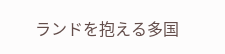ランドを抱える多国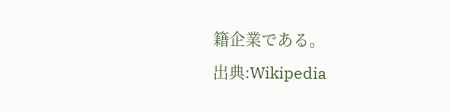籍企業である。
出典:Wikipedia